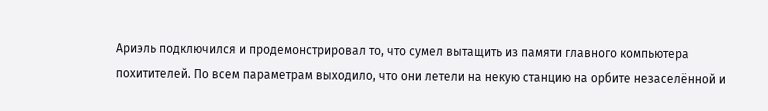Ариэль подключился и продемонстрировал то, что сумел вытащить из памяти главного компьютера похитителей. По всем параметрам выходило, что они летели на некую станцию на орбите незаселённой и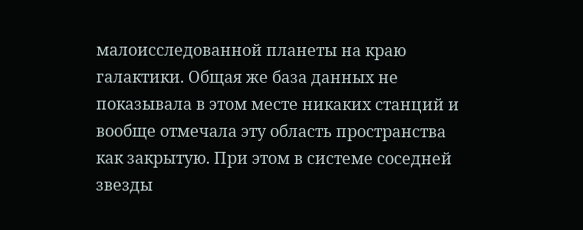малоисследованной планеты на краю галактики. Общая же база данных не показывала в этом месте никаких станций и вообще отмечала эту область пространства как закрытую. При этом в системе соседней звезды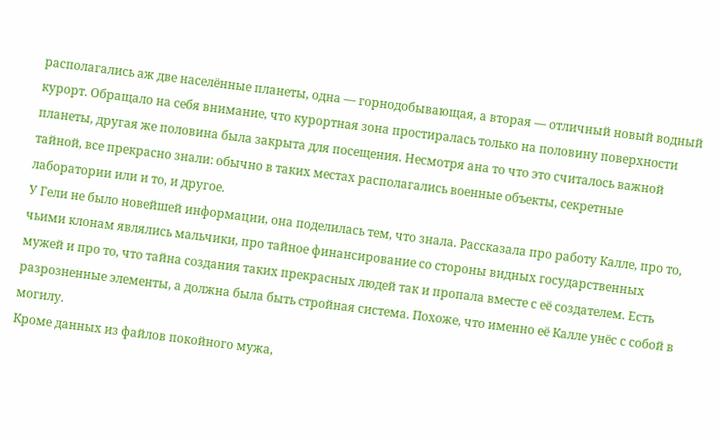располагались аж две населённые планеты, одна — горнодобывающая, а вторая — отличный новый водный курорт. Обращало на себя внимание, что курортная зона простиралась только на половину поверхности планеты, другая же половина была закрыта для посещения. Несмотря ана то что это считалось важной тайной, все прекрасно знали: обычно в таких местах располагались военные объекты, секретные лаборатории или и то, и другое.
У Гели не было новейшей информации, она поделилась тем, что знала. Рассказала про работу Калле, про то, чьими клонам являлись мальчики, про тайное финансирование со стороны видных государственных мужей и про то, что тайна создания таких прекрасных людей так и пропала вместе с её создателем. Есть разрозненные элементы, а должна была быть стройная система. Похоже, что именно её Калле унёс с собой в могилу.
Кроме данных из файлов покойного мужа,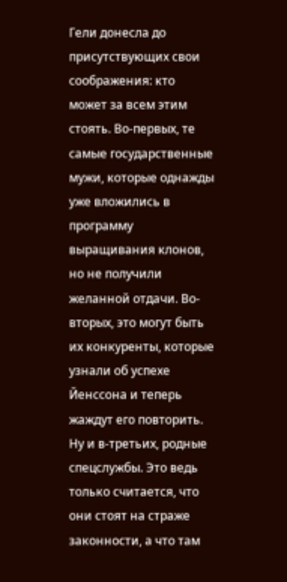Гели донесла до присутствующих свои соображения: кто может за всем этим стоять. Во-первых, те самые государственные мужи, которые однажды уже вложились в программу выращивания клонов, но не получили желанной отдачи. Во-вторых, это могут быть их конкуренты, которые узнали об успехе Йенссона и теперь жаждут его повторить. Ну и в-третьих, родные спецслужбы. Это ведь только считается, что они стоят на страже законности, а что там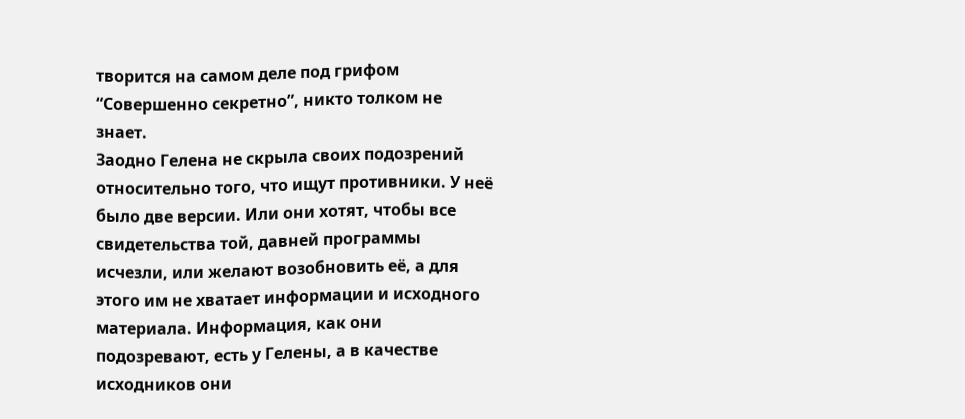творится на самом деле под грифом “Совершенно секретно”, никто толком не знает.
Заодно Гелена не скрыла своих подозрений относительно того, что ищут противники. У неё было две версии. Или они хотят, чтобы все свидетельства той, давней программы исчезли, или желают возобновить её, а для этого им не хватает информации и исходного материала. Информация, как они подозревают, есть у Гелены, а в качестве исходников они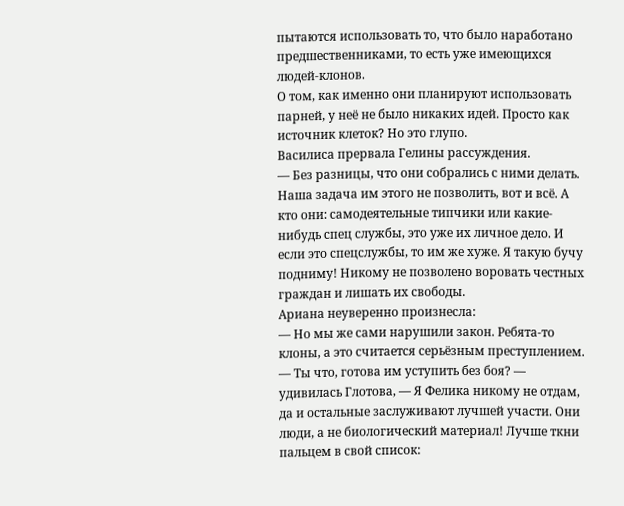пытаются использовать то, что было наработано предшественниками, то есть уже имеющихся людей-клонов.
О том, как именно они планируют использовать парней, у неё не было никаких идей. Просто как источник клеток? Но это глупо.
Василиса прервала Гелины рассуждения.
— Без разницы, что они собрались с ними делать. Наша задача им этого не позволить, вот и всё. А кто они: самодеятельные типчики или какие-нибудь спец службы, это уже их личное дело. И если это спецслужбы, то им же хуже. Я такую бучу подниму! Никому не позволено воровать честных граждан и лишать их свободы.
Ариана неуверенно произнесла:
— Но мы же сами нарушили закон. Ребята-то клоны, а это считается серьёзным преступлением.
— Ты что, готова им уступить без боя? — удивилась Глотова, — Я Фелика никому не отдам, да и остальные заслуживают лучшей участи. Они люди, а не биологический материал! Лучше ткни пальцем в свой список: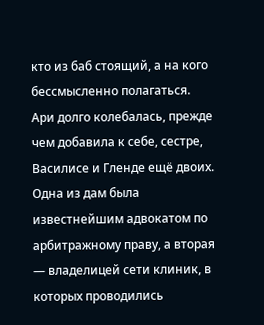кто из баб стоящий, а на кого бессмысленно полагаться.
Ари долго колебалась, прежде чем добавила к себе, сестре, Василисе и Гленде ещё двоих. Одна из дам была известнейшим адвокатом по арбитражному праву, а вторая — владелицей сети клиник, в которых проводились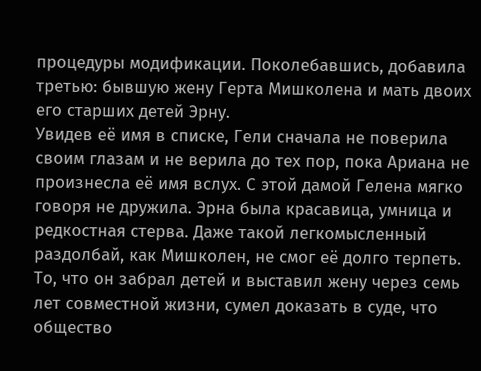процедуры модификации. Поколебавшись, добавила третью: бывшую жену Герта Мишколена и мать двоих его старших детей Эрну.
Увидев её имя в списке, Гели сначала не поверила своим глазам и не верила до тех пор, пока Ариана не произнесла её имя вслух. С этой дамой Гелена мягко говоря не дружила. Эрна была красавица, умница и редкостная стерва. Даже такой легкомысленный раздолбай, как Мишколен, не смог её долго терпеть. То, что он забрал детей и выставил жену через семь лет совместной жизни, сумел доказать в суде, что общество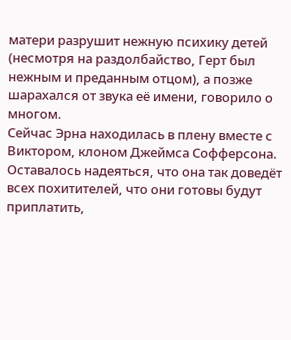матери разрушит нежную психику детей (несмотря на раздолбайство, Герт был нежным и преданным отцом), а позже шарахался от звука её имени, говорило о многом.
Сейчас Эрна находилась в плену вместе с Виктором, клоном Джеймса Софферсона. Оставалось надеяться, что она так доведёт всех похитителей, что они готовы будут приплатить,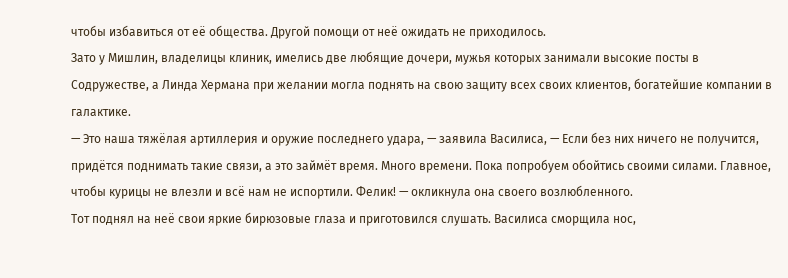чтобы избавиться от её общества. Другой помощи от неё ожидать не приходилось.
Зато у Мишлин, владелицы клиник, имелись две любящие дочери, мужья которых занимали высокие посты в Содружестве, а Линда Хермана при желании могла поднять на свою защиту всех своих клиентов, богатейшие компании в галактике.
— Это наша тяжёлая артиллерия и оружие последнего удара, — заявила Василиса, — Если без них ничего не получится, придётся поднимать такие связи, а это займёт время. Много времени. Пока попробуем обойтись своими силами. Главное, чтобы курицы не влезли и всё нам не испортили. Фелик! — окликнула она своего возлюбленного.
Тот поднял на неё свои яркие бирюзовые глаза и приготовился слушать. Василиса сморщила нос,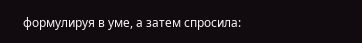формулируя в уме, а затем спросила: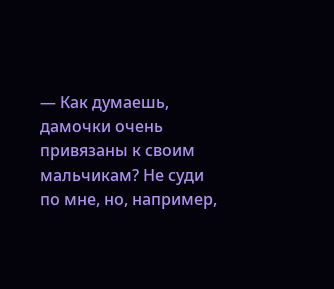— Как думаешь, дамочки очень привязаны к своим мальчикам? Не суди по мне, но, например,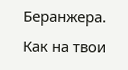Беранжера. Как на твои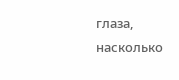глаза, насколько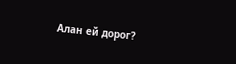Алан ей дорог?